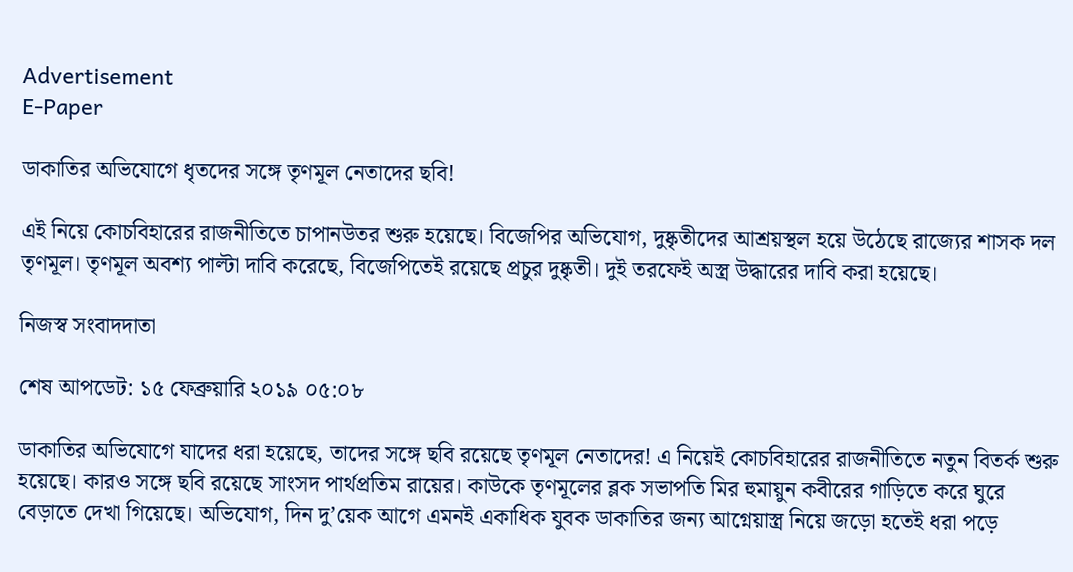Advertisement
E-Paper

ডাকাতির অভিযোগে ধৃতদের সঙ্গে তৃণমূল নেতাদের ছবি!

এই নিয়ে কোচবিহারের রাজনীতিতে চাপানউতর শুরু হয়েছে। বিজেপির অভিযোগ, দুষ্কৃতীদের আশ্রয়স্থল হয়ে উঠেছে রাজ্যের শাসক দল তৃণমূল। তৃণমূল অবশ্য পাল্টা দাবি করেছে, বিজেপিতেই রয়েছে প্রচুর দুষ্কৃতী। দুই তরফেই অস্ত্র উদ্ধারের দাবি করা হয়েছে।

নিজস্ব সংবাদদাতা

শেষ আপডেট: ১৫ ফেব্রুয়ারি ২০১৯ ০৫:০৮

ডাকাতির অভিযোগে যাদের ধরা হয়েছে, তাদের সঙ্গে ছবি রয়েছে তৃণমূল নেতাদের! এ নিয়েই কোচবিহারের রাজনীতিতে নতুন বিতর্ক শুরু হয়েছে। কারও সঙ্গে ছবি রয়েছে সাংসদ পার্থপ্রতিম রায়ের। কাউকে তৃণমূলের ব্লক সভাপতি মির হুমায়ুন কবীরের গাড়িতে করে ঘুরে বেড়াতে দেখা গিয়েছে। অভিযোগ, দিন দু’য়েক আগে এমনই একাধিক যুবক ডাকাতির জন্য আগ্নেয়াস্ত্র নিয়ে জড়ো হতেই ধরা পড়ে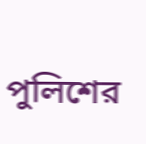পুলিশের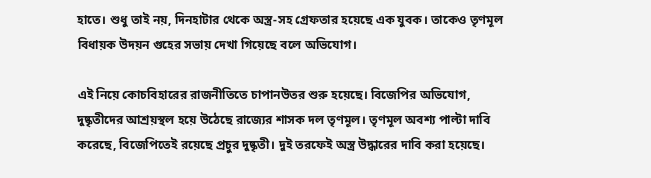হাতে। শুধু তাই নয়, দিনহাটার থেকে অস্ত্র-সহ গ্রেফতার হয়েছে এক যুবক। তাকেও তৃণমূল বিধায়ক উদয়ন গুহের সভায় দেখা গিয়েছে বলে অভিযোগ।

এই নিয়ে কোচবিহারের রাজনীতিতে চাপানউতর শুরু হয়েছে। বিজেপির অভিযোগ, দুষ্কৃতীদের আশ্রয়স্থল হয়ে উঠেছে রাজ্যের শাসক দল তৃণমূল। তৃণমূল অবশ্য পাল্টা দাবি করেছে, বিজেপিতেই রয়েছে প্রচুর দুষ্কৃতী। দুই তরফেই অস্ত্র উদ্ধারের দাবি করা হয়েছে।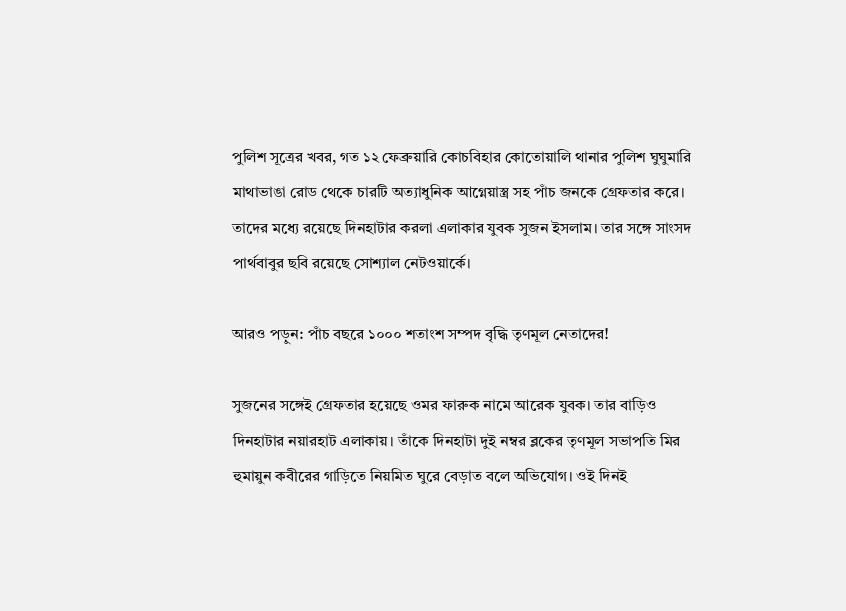পুলিশ সূত্রের খবর, গত ১২ ফেব্রুয়ারি কোচবিহার কোতোয়ালি থানার পুলিশ ঘুঘুমারি মাথাভাঙা রোড থেকে চারটি অত্যাধুনিক আগ্নেয়াস্ত্র সহ পাঁচ জনকে গ্রেফতার করে। তাদের মধ্যে রয়েছে দিনহাটার করলা এলাকার যুবক সুজন ইসলাম। তার সঙ্গে সাংসদ পার্থবাবুর ছবি রয়েছে সোশ্যাল নেটওয়ার্কে।

আরও পড়ুন: পাঁচ বছরে ১০০০ শতাংশ সম্পদ বৃদ্ধি তৃণমূল নেতাদের!

সুজনের সঙ্গেই গ্রেফতার হয়েছে ওমর ফারুক নামে আরেক যুবক। তার বাড়িও দিনহাটার নয়ারহাট এলাকায়। তাঁকে দিনহাটা দুই নম্বর ব্লকের তৃণমূল সভাপতি মির হুমায়ুন কবীরের গাড়িতে নিয়মিত ঘুরে বেড়াত বলে অভিযোগ। ওই দিনই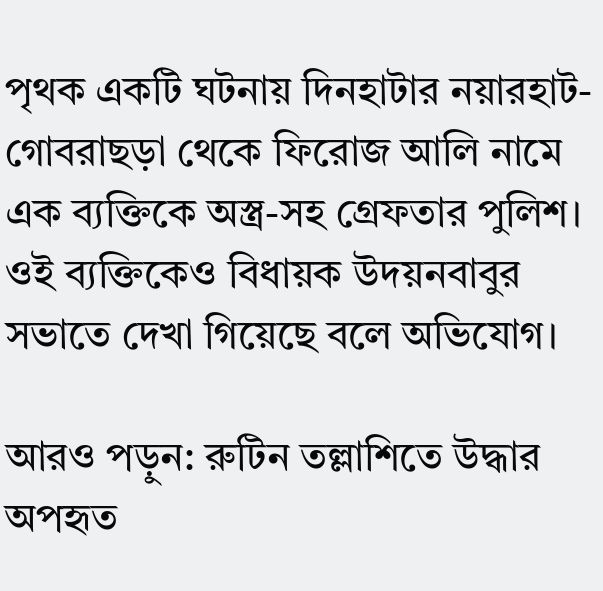পৃথক একটি ঘটনায় দিনহাটার নয়ারহাট-গোবরাছড়া থেকে ফিরোজ আলি নামে এক ব্যক্তিকে অস্ত্র-সহ গ্রেফতার পুলিশ। ওই ব্যক্তিকেও বিধায়ক উদয়নবাবুর সভাতে দেখা গিয়েছে বলে অভিযোগ।

আরও পড়ুন: রুটিন তল্লাশিতে উদ্ধার অপহৃত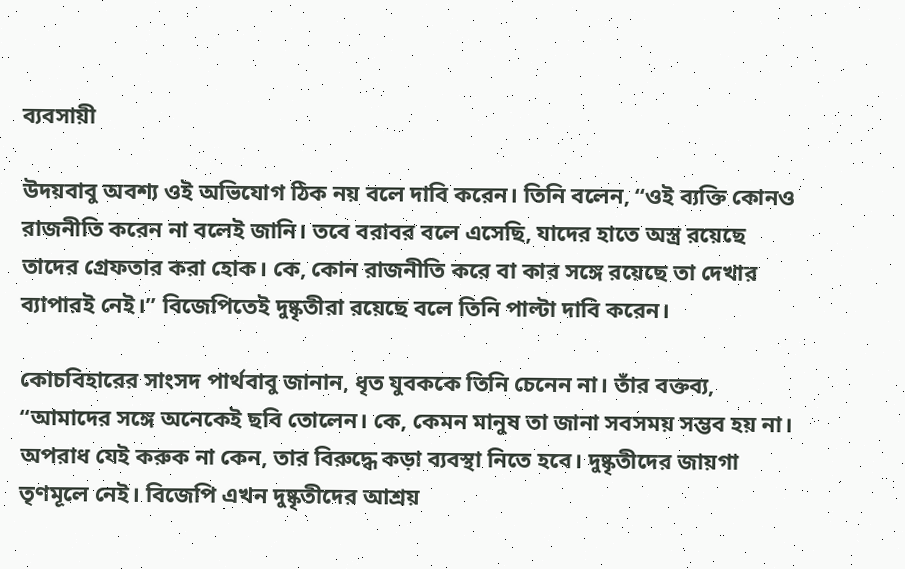ব্যবসায়ী

উদয়বাবু অবশ্য ওই অভিযোগ ঠিক নয় বলে দাবি করেন। তিনি বলেন, “ওই ব্যক্তি কোনও রাজনীতি করেন না বলেই জানি। তবে বরাবর বলে এসেছি, যাদের হাতে অস্ত্র রয়েছে তাদের গ্রেফতার করা হোক। কে, কোন রাজনীতি করে বা কার সঙ্গে রয়েছে তা দেখার ব্যাপারই নেই।” বিজেপিতেই দুষ্কৃতীরা রয়েছে বলে তিনি পাল্টা দাবি করেন।

কোচবিহারের সাংসদ পার্থবাবু জানান, ধৃত যুবককে তিনি চেনেন না। তাঁর বক্তব্য, “আমাদের সঙ্গে অনেকেই ছবি তোলেন। কে, কেমন মানুষ তা জানা সবসময় সম্ভব হয় না। অপরাধ যেই করুক না কেন, তার বিরুদ্ধে কড়া ব্যবস্থা নিতে হবে। দুষ্কৃতীদের জায়গা তৃণমূলে নেই। বিজেপি এখন দুষ্কৃতীদের আশ্রয়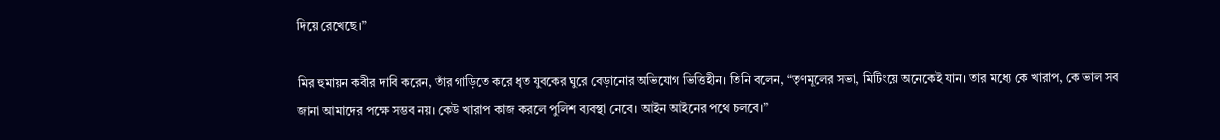দিয়ে রেখেছে।”

মির হুমায়ন কবীর দাবি করেন, তাঁর গাড়িতে করে ধৃত যুবকের ঘুরে বেড়ানোর অভিযোগ ভিত্তিহীন। তিনি বলেন, “তৃণমূলের সভা, মিটিংয়ে অনেকেই যান। তার মধ্যে কে খারাপ, কে ভাল সব জানা আমাদের পক্ষে সম্ভব নয়। কেউ খারাপ কাজ করলে পুলিশ ব্যবস্থা নেবে। আইন আইনের পথে চলবে।”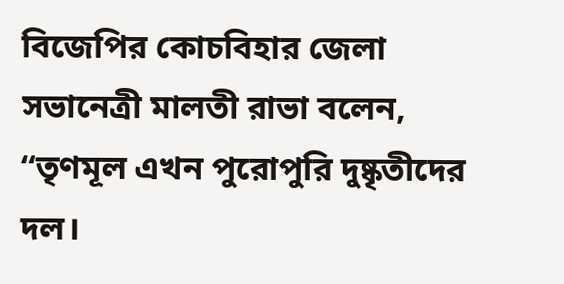বিজেপির কোচবিহার জেলা সভানেত্রী মালতী রাভা বলেন, “তৃণমূল এখন পুরোপুরি দুষ্কৃতীদের দল।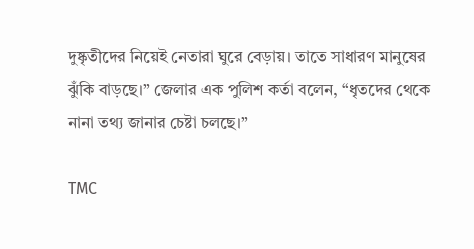দুষ্কৃতীদের নিয়েই নেতারা ঘুরে বেড়ায়। তাতে সাধারণ মানুষের ঝুঁকি বাড়ছে।” জেলার এক পুলিশ কর্তা বলেন, “ধৃতদের থেকে নানা তথ্য জানার চেষ্টা চলছে।”

TMC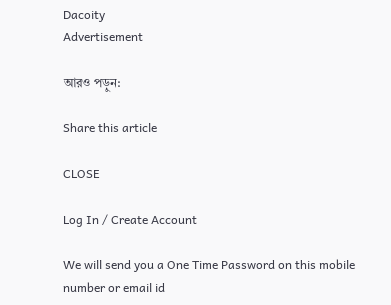Dacoity
Advertisement

আরও পড়ুন:

Share this article

CLOSE

Log In / Create Account

We will send you a One Time Password on this mobile number or email id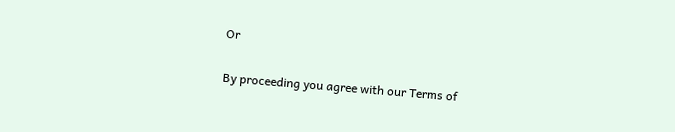Or

By proceeding you agree with our Terms of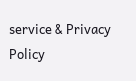service & Privacy Policy